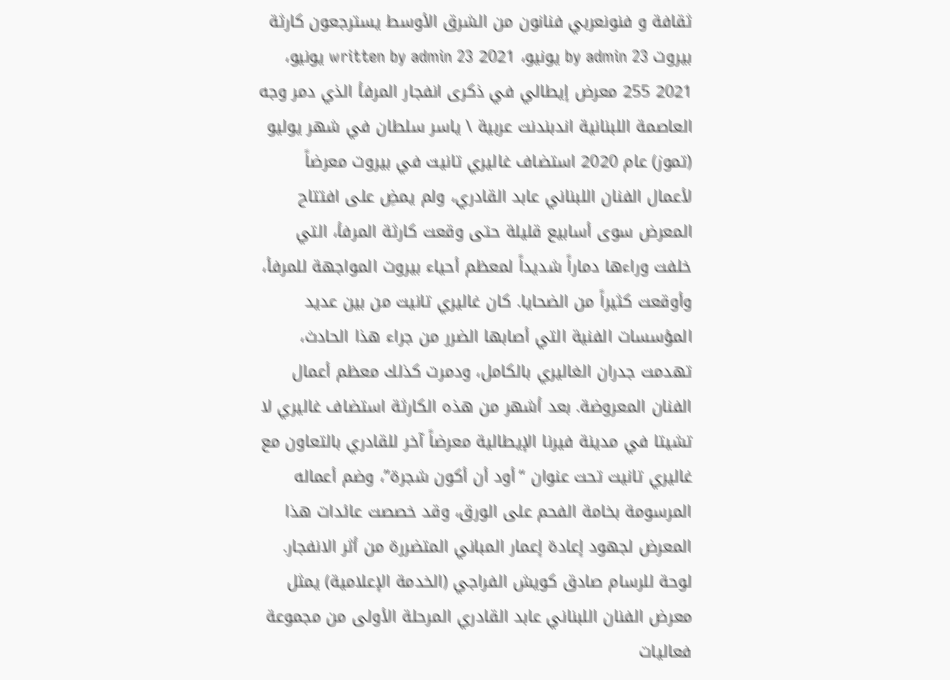ثقافة و فنونعربي فنانون من الشرق الأوسط يسترجعون كارثة بيروت by admin 23 يونيو، 2021 written by admin 23 يونيو، 2021 255 معرض إيطالي في ذكرى انفجار المرفأ الذي دمر وجه العاصمة اللبنانية اندبندنت عربية \ ياسر سلطان في شهر يوليو (تموز) عام 2020 استضاف غاليري تانيت في بيروت معرضاً لأعمال الفنان اللبناني عابد القادري، ولم يمضِ على افتتاح المعرض سوى أسابيع قليلة حتى وقعت كارثة المرفأ، التي خلفت وراءها دماراً شديداً لمعظم أحياء بيروت المواجهة للمرفأ، وأوقعت كثيراً من الضحايا. كان غاليري تانيت من بين عديد المؤسسات الفنية التي أصابها الضرر من جراء هذا الحادث، تهدمت جدران الغاليري بالكامل، ودمرت كذلك معظم أعمال الفنان المعروضة. بعد أشهر من هذه الكارثة استضاف غاليري لا تشيتا في مدينة فيرنا الإيطالية معرضاً آخر للقادري بالتعاون مع غاليري تانيت تحت عنوان “أود أن أكون شجرة”، وضم أعماله المرسومة بخامة الفحم على الورق، وقد خصصت عائدات هذا المعرض لجهود إعادة إعمار المباني المتضررة من أثر الانفجار. لوحة للرسام صادق كويش الفراجي (الخدمة الإعلامية) يمثل معرض الفنان اللبناني عابد القادري المرحلة الأولى من مجموعة فعاليات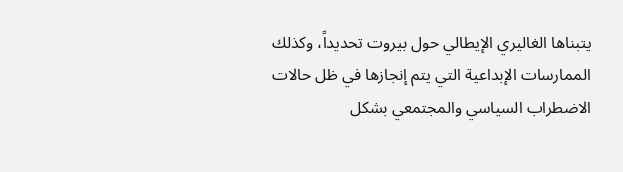يتبناها الغاليري الإيطالي حول بيروت تحديداً، وكذلك الممارسات الإبداعية التي يتم إنجازها في ظل حالات الاضطراب السياسي والمجتمعي بشكل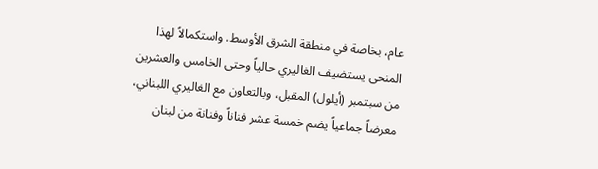عام، بخاصة في منطقة الشرق الأوسط. واستكمالاً لهذا المنحى يستضيف الغاليري حالياً وحتى الخامس والعشرين من سبتمبر (أيلول) المقبل، وبالتعاون مع الغاليري اللبناني، معرضاً جماعياً يضم خمسة عشر فناناً وفنانة من لبنان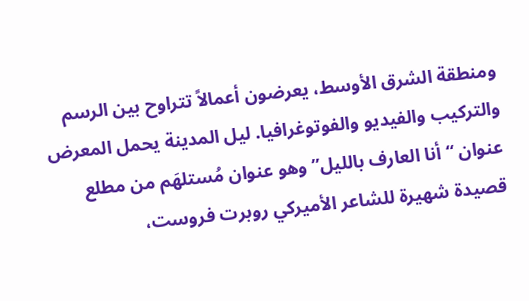ومنطقة الشرق الأوسط، يعرضون أعمالاً تتراوح بين الرسم والتركيب والفيديو والفوتوغرافيا. ليل المدينة يحمل المعرض عنوان “أنا العارف بالليل” وهو عنوان مُستلهَم من مطلع قصيدة شهيرة للشاعر الأميركي روبرت فروست،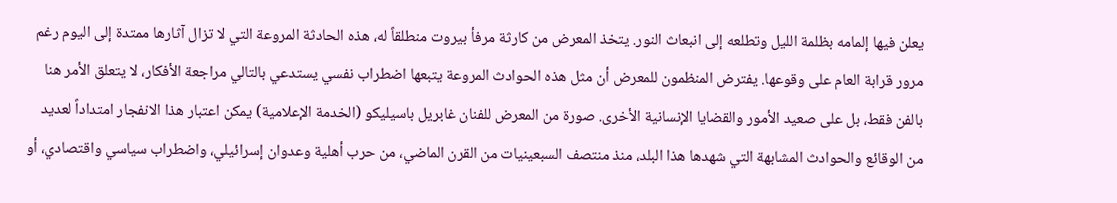يعلن فيها إلمامه بظلمة الليل وتطلعه إلى انبعاث النور. يتخذ المعرض من كارثة مرفأ بيروت منطلقاً له، هذه الحادثة المروعة التي لا تزال آثارها ممتدة إلى اليوم رغم مرور قرابة العام على وقوعها. يفترض المنظمون للمعرض أن مثل هذه الحوادث المروعة يتبعها اضطراب نفسي يستدعي بالتالي مراجعة الأفكار، لا يتعلق الأمر هنا بالفن فقط، بل على صعيد الأمور والقضايا الإنسانية الأخرى. صورة من المعرض للفنان غابريل باسيليكو (الخدمة الإعلامية) يمكن اعتبار هذا الانفجار امتداداً لعديد من الوقائع والحوادث المشابهة التي شهدها هذا البلد، منذ منتصف السبعينيات من القرن الماضي، من حرب أهلية وعدوان إسرائيلي، واضطراب سياسي واقتصادي، أو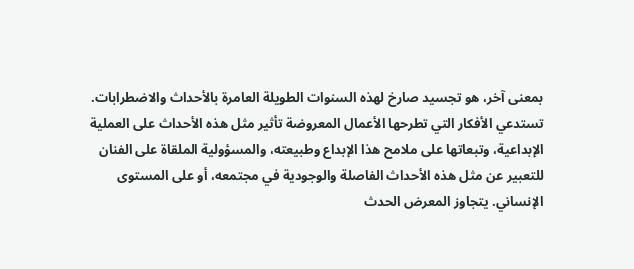بمعنى آخر، هو تجسيد صارخ لهذه السنوات الطويلة العامرة بالأحداث والاضطرابات. تستدعي الأفكار التي تطرحها الأعمال المعروضة تأثير مثل هذه الأحداث على العملية الإبداعية، وتبعاتها على ملامح هذا الإبداع وطبيعته، والمسؤولية الملقاة على الفنان للتعبير عن مثل هذه الأحداث الفاصلة والوجودية في مجتمعه، أو على المستوى الإنساني. يتجاوز المعرض الحدث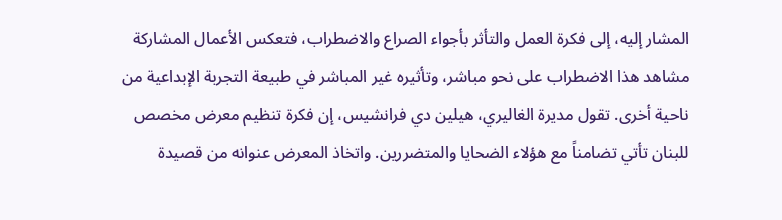المشار إليه، إلى فكرة العمل والتأثر بأجواء الصراع والاضطراب، فتعكس الأعمال المشاركة مشاهد هذا الاضطراب على نحو مباشر، وتأثيره غير المباشر في طبيعة التجربة الإبداعية من ناحية أخرى. تقول مديرة الغاليري، هيلين دي فرانشيس، إن فكرة تنظيم معرض مخصص للبنان تأتي تضامناً مع هؤلاء الضحايا والمتضررين. واتخاذ المعرض عنوانه من قصيدة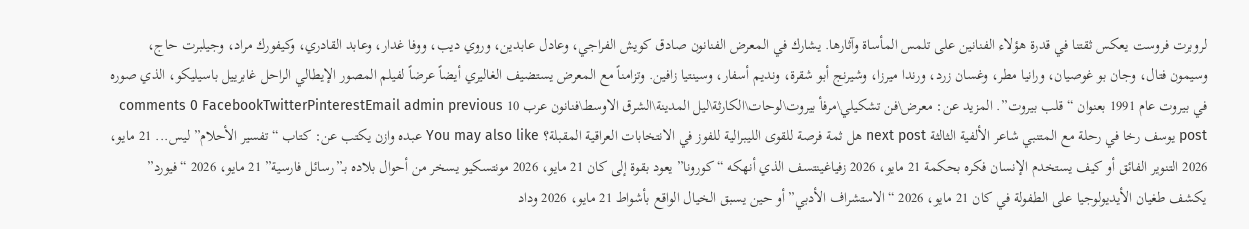لروبرت فروست يعكس ثقتنا في قدرة هؤلاء الفنانين على تلمس المأساة وآثارها. يشارك في المعرض الفنانون صادق كويش الفراجي، وعادل عابدين، وروي ديب، ووفا غدار، وعابد القادري، وكيفورك مراد، وجيلبرت حاج، وسيمون فتال، وجان بو غوصيان، ورانيا مطر، وغسان زرد، ورندا ميرزا، وشيرنج أبو شقرة، ونديم أسفار، وسينتيا زافين. وتزامناً مع المعرض يستضيف الغاليري أيضاً عرضاً لفيلم المصور الإيطالي الراحل غابرييل باسيليكو، الذي صوره في بيروت عام 1991 بعنوان “قلب بيروت”. المزيد عن: معرض\فن تشكيلي\مرفأ بيروت\لوحات\الكارثة\ليل المدينة\الشرق الاوسط\فنانون عرب 10 comments 0 FacebookTwitterPinterestEmail admin previous post يوسف رخا في رحلة مع المتنبي شاعر الألفية الثالثة next post هل ثمة فرصة للقوى الليبرالية للفوز في الانتخابات العراقية المقبلة؟ You may also like عبده وازن يكتب عن: كتاب “تفسير الأحلام” ليس... 21 مايو، 2026 التنوير الفائق أو كيف يستخدم الإنسان فكره بحكمة 21 مايو، 2026 زفياغينتسف الذي أنهكه “كورونا” يعود بقوة إلى كان 21 مايو، 2026 مونتسكيو يسخر من أحوال بلاده بـ”رسائل فارسية” 21 مايو، 2026 “فيورد” يكشف طغيان الأيديولوجيا على الطفولة في كان 21 مايو، 2026 “الاستشراف الأدبي” أو حين يسبق الخيال الواقع بأشواط 21 مايو، 2026 وداد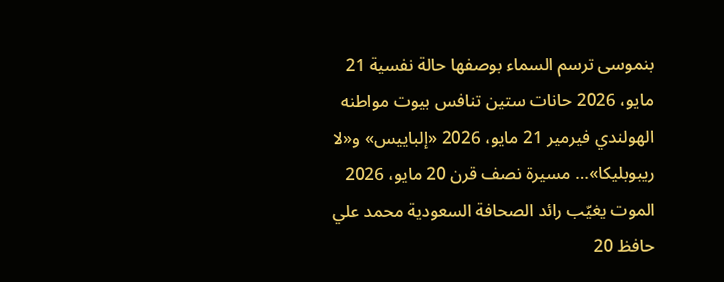بنموسى ترسم السماء بوصفها حالة نفسية 21 مايو، 2026 حانات ستين تنافس بيوت مواطنه الهولندي فيرمير 21 مايو، 2026 «إلباييس» و«لا ريبوبليكا»… مسيرة نصف قرن 20 مايو، 2026 الموت يغيّب رائد الصحافة السعودية محمد علي حافظ 20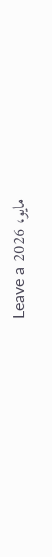مايو، 2026 Leave a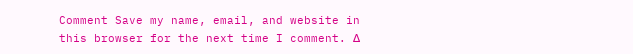Comment Save my name, email, and website in this browser for the next time I comment. Δ